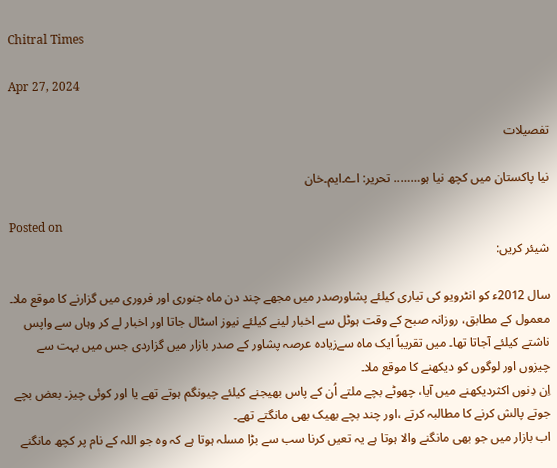Chitral Times

Apr 27, 2024

تفصيلات

نیا پاکستان میں کچھ نیا ہو…….. تحریر: اے۔ایم۔خان

Posted on
شیئر کریں:

سال 2012ء کو انٹرویو کی تیاری کیلئے پشاورصدر میں مجھے چند دن ماہ جنوری اور فروری میں گزارنے کا موقع ملا۔ معمول کے مطابق، روزانہ صبح کے وقت ہوٹل سے اخبار لینے کیلئے نیوز اسٹال جاتا اور اخبار لے کر وہاں سے واپس ناشتے کیلئے آجاتا تھا۔ میں تقریباً ایک ماہ سےزیادہ عرصہ پشاور کے صدر بازار میں گزاردی جس میں بہت سے چیزوں اور لوگوں کو دیکھنے کا موقع ملا۔
اِن دِنوں اکثردیکھنے میں آیا، چھوٹے بچے ملتے اُن کے پاس بھیجنے کیلئے چیونگم ہوتے تھے یا اور کوئی چیز۔ بعض بچے جوتے پالش کرنے کا مطالبہ کرتے ،اور چند بچے بھیک بھی مانگتے تھے۔
اب بازار میں جو بھی مانگنے والا ہوتا ہے یہ تعیں کرنا سب سے بڑا مسلہ ہوتا ہے کہ وہ جو اللہ کے نام پر کچھ مانگنے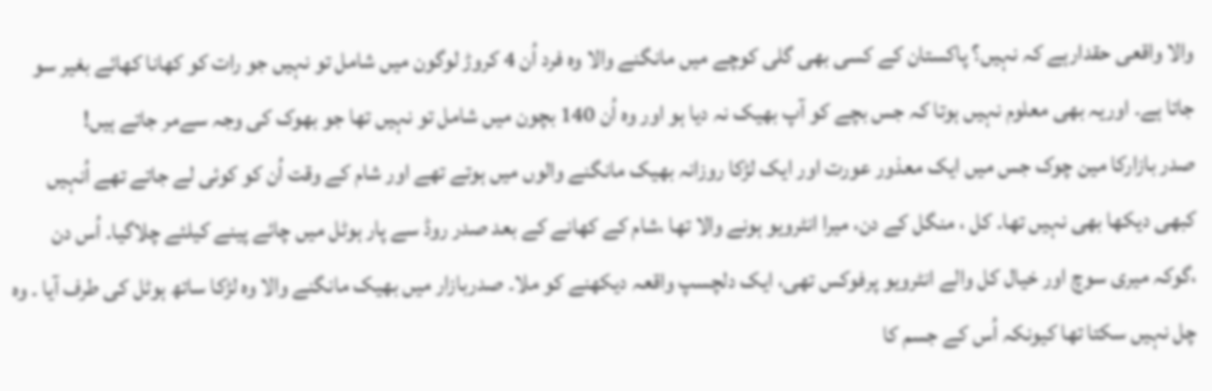والا واقعی حقدارہے کہ نہیں؟ پاکستان کے کسی بھی گلی کوچے میں مانگنے والا وہ فرد اُن 4 کروڑ لوگون میں شامل تو نہیں جو رات کو کھانا کھائے بغیر سو جاتا ہے۔ اوریہ بھی معلوم نہیں ہوتا کہ جس بچے کو آپ بھیک نہ دیا ہو اور وہ اُن 140 بچون میں شامل تو نہیں تھا جو بھوک کی وجہ سےمر جاتے ہیں!
صدر بازارکا مین چوک جس میں ایک معذور عورت اور ایک لڑکا روزانہ بھیک مانگنے والوں میں ہوتے تھے اور شام کے وقت اُن کو کوئی لے جاتے تھے اُنہیں کبھی دیکھا بھی نہیں تھا۔ کل ، منگل کے دن، میرا انٹرویو ہونے والا تھا ،شام کے کھانے کے بعد صدر روڈ سے پار ہوٹل میں چائے پینے کیلئے چلاگیا۔ اُس دن ،گوکہ میری سوچ اور خیال کل والے انٹرویو پرفوکس تھی، ایک دلچسپ واقعہ دیکھنے کو ملا۔ صدربازار میں بھیک مانگنے والا وہ لڑکا ساتھ ہوٹل کی طرف آیا ۔ وہ چل نہیں سکتا تھا کیونکہ اُس کے جسم کا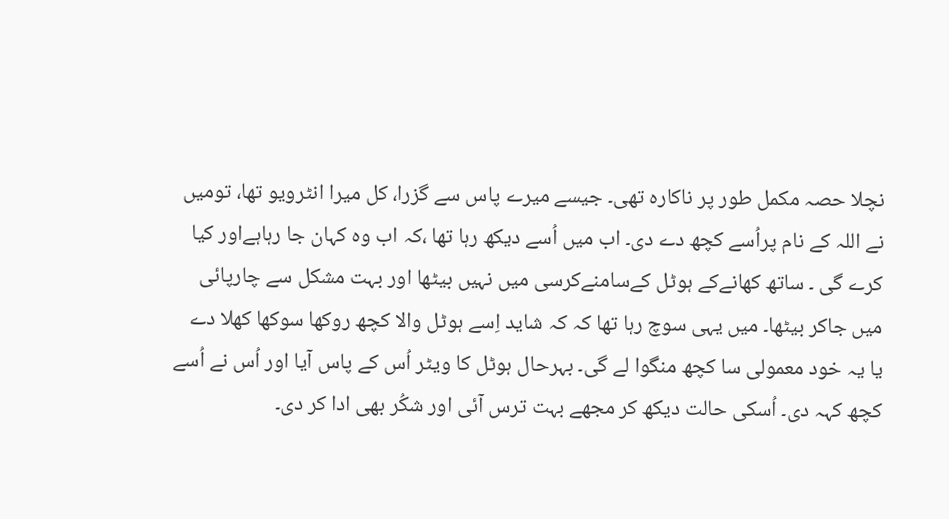نچلا حصہ مکمل طور پر ناکارہ تھی۔ جیسے میرے پاس سے گزرا، کل میرا انٹرویو تھا، تومیں نے اللہ کے نام پراُسے کچھ دے دی۔ اب میں اُسے دیکھ رہا تھا ،کہ اب وہ کہان جا رہاہےاور کیا کرے گی ۔ ساتھ کھانےکے ہوٹل کےسامنےکرسی میں نہیں بیٹھا اور بہت مشکل سے چارپائی میں جاکر بیٹھا۔ میں یہی سوچ رہا تھا کہ کہ شاید اِسے ہوٹل والا کچھ روکھا سوکھا کھلا دے یا یہ خود معمولی سا کچھ منگوا لے گی۔ بہرحال ہوٹل کا ویٹر اُس کے پاس آیا اور اُس نے اُسے کچھ کہہ دی۔ اُسکی حالت دیکھ کر مجھے بہت ترس آئی اور شکُر بھی ادا کر دی۔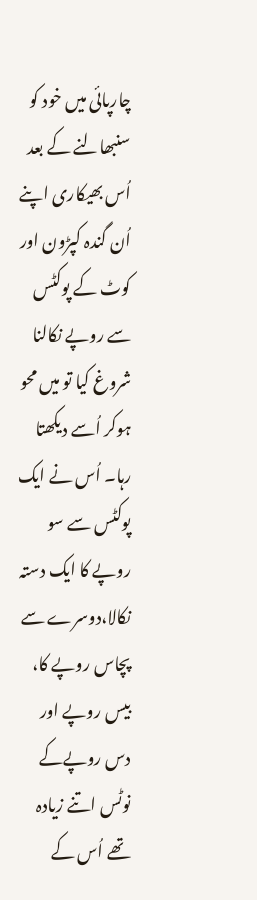چارپائی میں خود کو سنبھالنے کے بعد اُس بھیکاری اپنے اُن گندہ کپڑون اور کوٹ کے پوکٹس سے روپے نکالنا شروغ کیا تو میں محو ہوکر اُسے دیکھتا رہا۔ اُس نے ایک پوکٹس سے سو روپے کا ایک دستہ نکالا،دوسرے سے پچاس روپے کا، بیس روپے اور دس روپےکے نوٹس اتنے زیادہ تھے اُس کے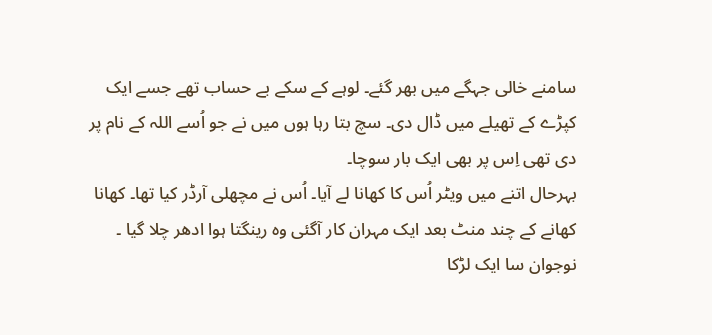سامنے خالی جہگے میں بھر گئے۔ لوہے کے سکے بے حساب تھے جسے ایک کپڑے کے تھیلے میں ڈال دی۔ سچ بتا رہا ہوں میں نے جو اُسے اللہ کے نام پر دی تھی اِس پر بھی ایک بار سوچا۔
بہرحال اتنے میں ویٹر اُس کا کھانا لے آیا۔ اُس نے مچھلی آرڈر کیا تھا۔ کھانا کھانے کے چند منٹ بعد ایک مہران کار آگئی وہ رینگتا ہوا ادھر چلا گیا ۔ نوجوان سا ایک لڑکا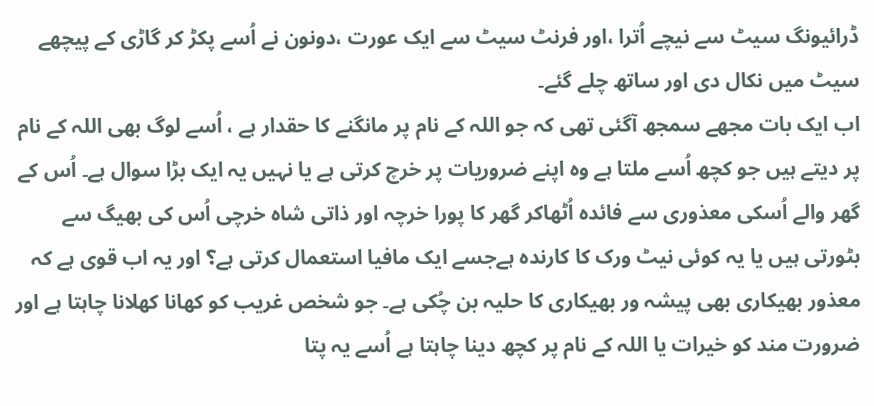ڈرائیونگ سیٹ سے نیچے اُترا ،اور فرنٹ سیٹ سے ایک عورت ،دونون نے اُسے پکڑ کر گاڑی کے پیچھے سیٹ میں نکال دی اور ساتھ چلے گئے۔
اب ایک بات مجھے سمجھ آگئی تھی کہ جو اللہ کے نام پر مانگنے کا حقدار ہے ، اُسے لوگ بھی اللہ کے نام پر دیتے ہیں جو کچھ اُسے ملتا ہے وہ اپنے ضروریات پر خرچ کرتی ہے یا نہیں یہ ایک بڑا سوال ہے۔ اُس کے گھر والے اُسکی معذوری سے فائدہ اُٹھاکر گھر کا پورا خرچہ اور ذاتی شاہ خرچی اُس کی بھیگ سے بٹورتی ہیں یا یہ کوئی نیٹ ورک کا کارندہ ہےجسے ایک مافیا استعمال کرتی ہے؟ اور یہ اب قوی ہے کہ معذور بھیکاری بھی پیشہ ور بھیکاری کا حلیہ بن چُکی ہے۔ جو شخص غریب کو کھانا کھلانا چاہتا ہے اور ضرورت مند کو خیرات یا اللہ کے نام پر کچھ دینا چاہتا ہے اُسے یہ پتا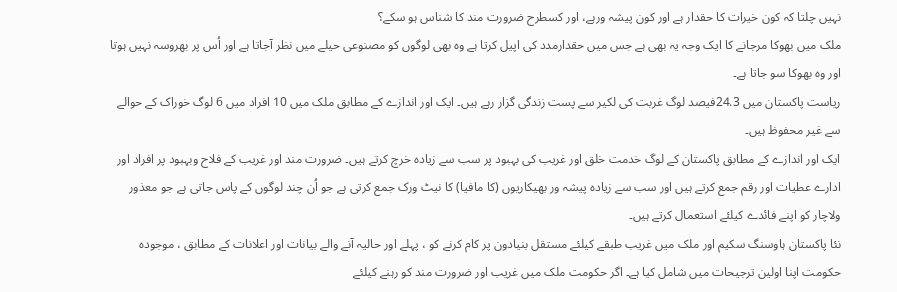نہیں چلتا کہ کون خیرات کا حقدار ہے اور کون پیشہ ورہے، اور کسطرح ضرورت مند کا شناس ہو سکے؟
ملک میں بھوکا مرجانے کا ایک وجہ یہ بھی ہے جس میں حقدارمدد کی اپیل کرتا ہے وہ بھی لوگوں کو مصنوعی حیلے میں نظر آجاتا ہے اور اُس پر بھروسہ نہیں ہوتا اور وہ بھوکا سو جاتا ہے۔
ریاست پاکستان میں 24.3فیصد لوگ غربت کی لکیر سے پست زندگی گزار رہے ہیں۔ ایک اور اندازے کے مطابق ملک میں 10 افراد میں 6 لوگ خوراک کے حوالے سے غیر محفوظ ہیں۔
ایک اور اندازے کے مطابق پاکستان کے لوگ خدمت خلق اور غریب کی بہبود پر سب سے زیادہ خرچ کرتے ہیں۔ ضرورت مند اور غریب کے فلاح وبہبود پر افراد اور ادارے عطیات اور رقم جمع کرتے ہیں اور سب سے زیادہ پیشہ ور بھیکاریوں (کا مافیا) کا نیٹ ورک جمع کرتی ہے جو اُن چند لوگوں کے پاس جاتی ہے جو معذور ولاچار کو اپنے فائدے کیلئے استعمال کرتے ہیں۔
نئا پاکستان ہاوسنگ سکیم اور ملک میں غریب طبقے کیلئے مستقل بنیادون پر کام کرنے کو ، پہلے اور حالیہ آنے والے بیانات اور اعلانات کے مطابق ، موجودہ حکومت اپنا اولین ترجیحات میں شامل کیا ہے۔ اگر حکومت ملک میں غریب اور ضرورت مند کو رہنے کیلئے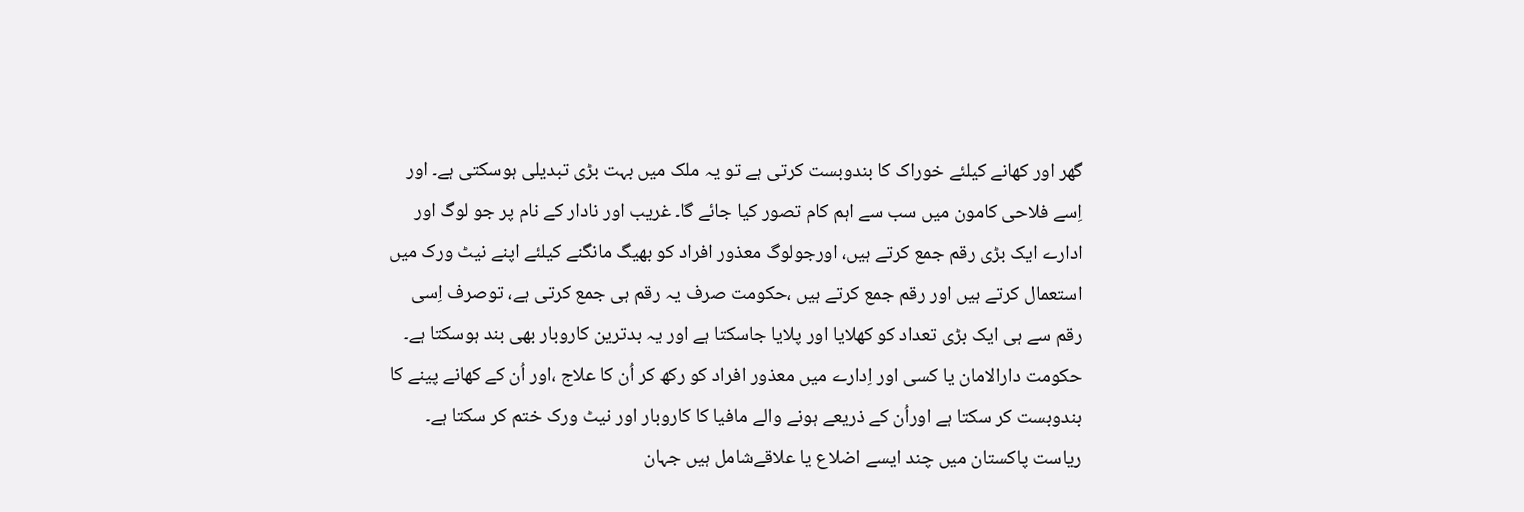گھر اور کھانے کیلئے خوراک کا بندوبست کرتی ہے تو یہ ملک میں بہت بڑی تبدیلی ہوسکتی ہے۔ اور اِسے فلاحی کامون میں سب سے اہم کام تصور کیا جائے گا۔ غریب اور نادار کے نام پر جو لوگ اور ادارے ایک بڑی رقم جمع کرتے ہیں، اورجولوگ معذور افراد کو بھیگ مانگنے کیلئے اپنے نیٹ ورک میں استعمال کرتے ہیں اور رقم جمع کرتے ہیں ،حکومت صرف یہ رقم ہی جمع کرتی ہے، توصرف اِسی رقم سے ہی ایک بڑی تعداد کو کھلایا اور پلایا جاسکتا ہے اور یہ بدترین کاروبار بھی بند ہوسکتا ہے۔
حکومت دارالامان یا کسی اور اِدارے میں معذور افراد کو رکھ کر اُن کا علاج ،اور اُن کے کھانے پینے کا بندوبست کر سکتا ہے اوراُن کے ذریعے ہونے والے مافیا کا کاروبار اور نیٹ ورک ختم کر سکتا ہے۔
ریاست پاکستان میں چند ایسے اضلاع یا علاقےشامل ہیں جہان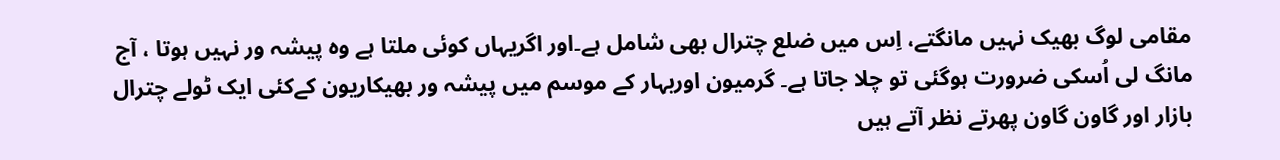مقامی لوگ بھیک نہیں مانگتے، اِس میں ضلع چترال بھی شامل ہے۔اور اگریہاں کوئی ملتا ہے وہ پیشہ ور نہیں ہوتا ، آج مانگ لی اُسکی ضرورت ہوگئی تو چلا جاتا ہے۔ گرمیون اوربہار کے موسم میں پیشہ ور بھیکاریون کےکئی ایک ٹولے چترال بازار اور گاون گاون پھرتے نظر آتے ہیں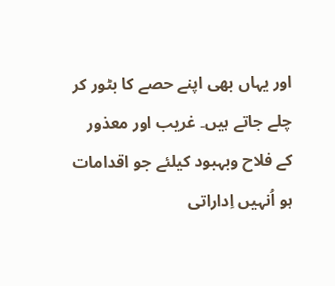اور یہاں بھی اپنے حصے کا بٹور کر چلے جاتے ہیں۔ غریب اور معذور کے فلاح وبہبود کیلئے جو اقدامات ہو اُنہیں اِداراتی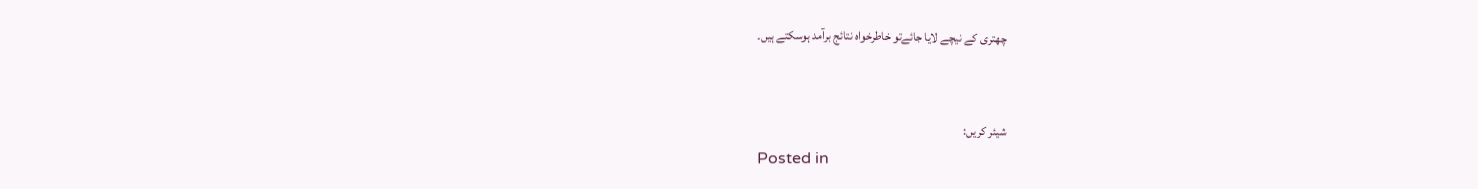چھتری کے نیچے لایا جائےتو خاطرخواہ نتائج برآمد ہوسکتے ہیں۔


شیئر کریں:
Posted in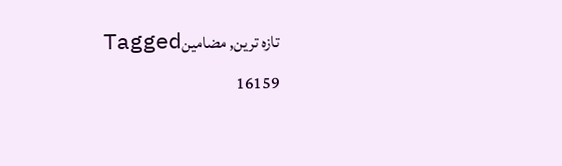تازہ ترین, مضامینTagged
16159